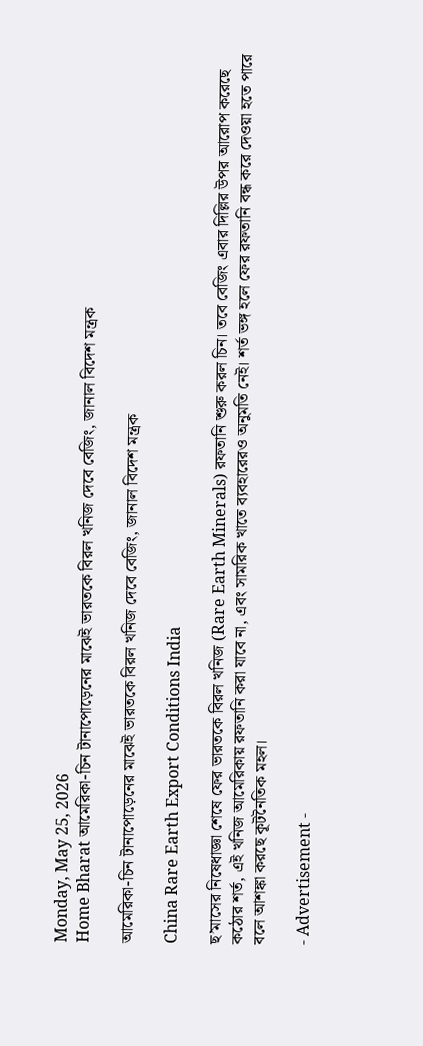Monday, May 25, 2026
Home Bharat আমেরিকা-চিন টানাপোড়েনের মাঝেই ভারতকে বিরল খনিজ দেবে বেজিং, জানাল বিদেশ মন্ত্রক

আমেরিকা-চিন টানাপোড়েনের মাঝেই ভারতকে বিরল খনিজ দেবে বেজিং, জানাল বিদেশ মন্ত্রক

China Rare Earth Export Conditions India

ছ’মাসের নিষেধাজ্ঞা শেষে ফের ভারতকে বিরল খনিজ (Rare Earth Minerals) রফতানি শুরু করল চিন। তবে বেজিং এবার দিল্লির উপর আরোপ করেছে কঠোর শর্ত, এই খনিজ আমেরিকায় রফতানি করা যাবে না, এবং সামরিক খাতে ব্যবহারেরও অনুমতি নেই। শর্ত ভঙ্গ হলে ফের রফতানি বন্ধ করে দেওয়া হতে পারে বলে আশঙ্কা করছে কূটনৈতিক মহল।

- Advertisement -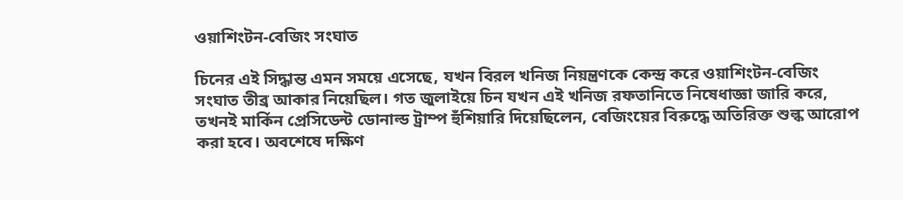ওয়াশিংটন-বেজিং সংঘাত

চিনের এই সিদ্ধান্ত এমন সময়ে এসেছে, যখন বিরল খনিজ নিয়ন্ত্রণকে কেন্দ্র করে ওয়াশিংটন-বেজিং সংঘাত তীব্র আকার নিয়েছিল। গত জুলাইয়ে চিন যখন এই খনিজ রফতানিতে নিষেধাজ্ঞা জারি করে, তখনই মার্কিন প্রেসিডেন্ট ডোনাল্ড ট্রাম্প হুঁশিয়ারি দিয়েছিলেন, বেজিংয়ের বিরুদ্ধে অতিরিক্ত শুল্ক আরোপ করা হবে। অবশেষে দক্ষিণ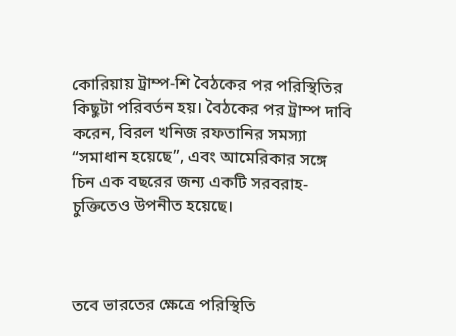কোরিয়ায় ট্রাম্প-শি বৈঠকের পর পরিস্থিতির কিছুটা পরিবর্তন হয়। বৈঠকের পর ট্রাম্প দাবি করেন, বিরল খনিজ রফতানির সমস্যা “সমাধান হয়েছে”, এবং আমেরিকার সঙ্গে চিন এক বছরের জন্য একটি সরবরাহ-চুক্তিতেও উপনীত হয়েছে।



তবে ভারতের ক্ষেত্রে পরিস্থিতি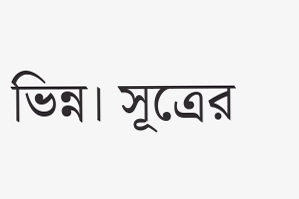ভিন্ন। সূত্রের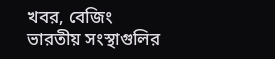খবর, বেজিং ভারতীয় সংস্থাগুলির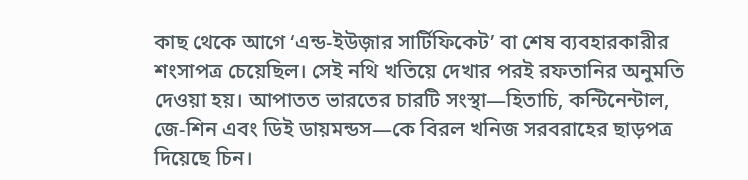কাছ থেকে আগে ‘এন্ড-ইউজ়ার সার্টিফিকেট’ বা শেষ ব্যবহারকারীর শংসাপত্র চেয়েছিল। সেই নথি খতিয়ে দেখার পরই রফতানির অনুমতি দেওয়া হয়। আপাতত ভারতের চারটি সংস্থা—হিতাচি, কন্টিনেন্টাল, জে-শিন এবং ডিই ডায়মন্ডস—কে বিরল খনিজ সরবরাহের ছাড়পত্র দিয়েছে চিন।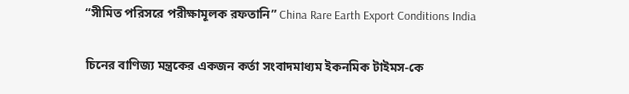“সীমিত পরিসরে পরীক্ষামূলক রফতানি” China Rare Earth Export Conditions India

চিনের বাণিজ্য মন্ত্রকের একজন কর্তা সংবাদমাধ্যম ইকনমিক টাইমস-কে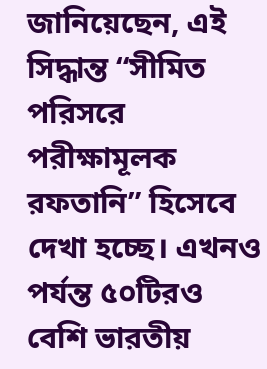জানিয়েছেন, এই সিদ্ধান্ত “সীমিত পরিসরে পরীক্ষামূলক রফতানি” হিসেবে দেখা হচ্ছে। এখনও পর্যন্ত ৫০টিরও বেশি ভারতীয়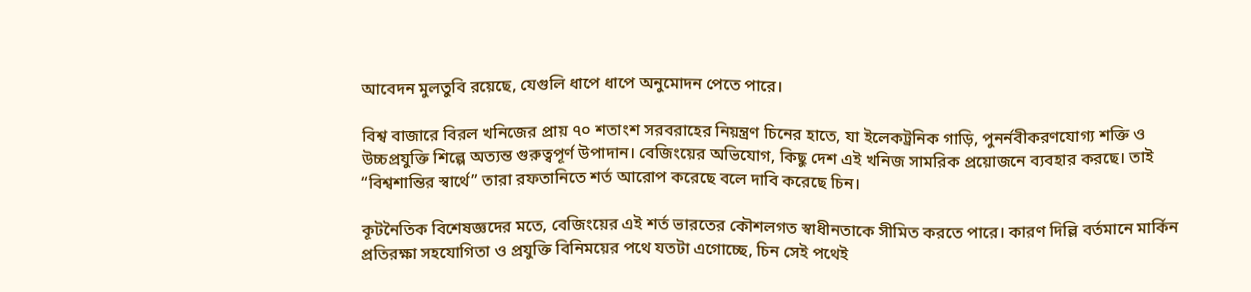আবেদন মুলতুবি রয়েছে, যেগুলি ধাপে ধাপে অনুমোদন পেতে পারে।

বিশ্ব বাজারে বিরল খনিজের প্রায় ৭০ শতাংশ সরবরাহের নিয়ন্ত্রণ চিনের হাতে, যা ইলেকট্রনিক গাড়ি, পুনর্নবীকরণযোগ্য শক্তি ও উচ্চপ্রযুক্তি শিল্পে অত্যন্ত গুরুত্বপূর্ণ উপাদান। বেজিংয়ের অভিযোগ, কিছু দেশ এই খনিজ সামরিক প্রয়োজনে ব্যবহার করছে। তাই “বিশ্বশান্তির স্বার্থে” তারা রফতানিতে শর্ত আরোপ করেছে বলে দাবি করেছে চিন।

কূটনৈতিক বিশেষজ্ঞদের মতে, বেজিংয়ের এই শর্ত ভারতের কৌশলগত স্বাধীনতাকে সীমিত করতে পারে। কারণ দিল্লি বর্তমানে মার্কিন প্রতিরক্ষা সহযোগিতা ও প্রযুক্তি বিনিময়ের পথে যতটা এগোচ্ছে, চিন সেই পথেই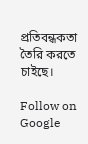প্রতিবন্ধকতা তৈরি করতে চাইছে।

Follow on Google